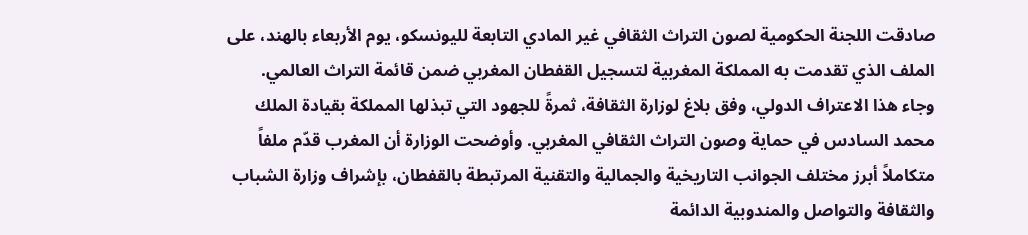صادقت اللجنة الحكومية لصون التراث الثقافي غير المادي التابعة لليونسكو، يوم الأربعاء بالهند، على الملف الذي تقدمت به المملكة المغربية لتسجيل القفطان المغربي ضمن قائمة التراث العالمي.
وجاء هذا الاعتراف الدولي، وفق بلاغ لوزارة الثقافة، ثمرةً للجهود التي تبذلها المملكة بقيادة الملك محمد السادس في حماية وصون التراث الثقافي المغربي. وأوضحت الوزارة أن المغرب قدّم ملفاً متكاملاً أبرز مختلف الجوانب التاريخية والجمالية والتقنية المرتبطة بالقفطان، بإشراف وزارة الشباب والثقافة والتواصل والمندوبية الدائمة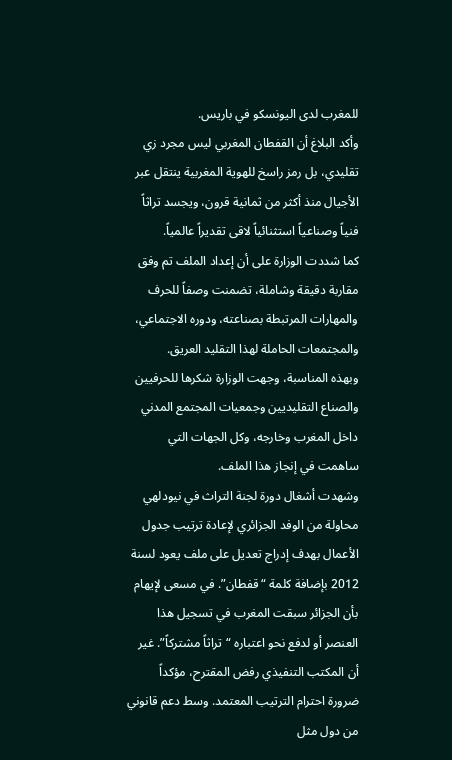للمغرب لدى اليونسكو في باريس.
وأكد البلاغ أن القفطان المغربي ليس مجرد زي تقليدي، بل رمز راسخ للهوية المغربية ينتقل عبر الأجيال منذ أكثر من ثمانية قرون، ويجسد تراثاً فنياً وصناعياً استثنائياً لاقى تقديراً عالمياً.
كما شددت الوزارة على أن إعداد الملف تم وفق مقاربة دقيقة وشاملة، تضمنت وصفاً للحرف والمهارات المرتبطة بصناعته، ودوره الاجتماعي، والمجتمعات الحاملة لهذا التقليد العريق.
وبهذه المناسبة، وجهت الوزارة شكرها للحرفيين والصناع التقليديين وجمعيات المجتمع المدني داخل المغرب وخارجه، وكل الجهات التي ساهمت في إنجاز هذا الملف.
وشهدت أشغال دورة لجنة التراث في نيودلهي محاولة من الوفد الجزائري لإعادة ترتيب جدول الأعمال بهدف إدراج تعديل على ملف يعود لسنة 2012 بإضافة كلمة “قفطان”. في مسعى لإيهام بأن الجزائر سبقت المغرب في تسجيل هذا العنصر أو لدفع نحو اعتباره “تراثاً مشتركاً”. غير أن المكتب التنفيذي رفض المقترح، مؤكداً ضرورة احترام الترتيب المعتمد. وسط دعم قانوني من دول مثل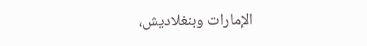الإمارات وبنغلاديش،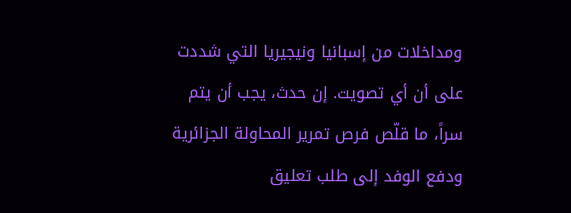ومداخلات من إسبانيا ونيجيريا التي شددت على أن أي تصويت. إن حدث، يجب أن يتم سراً، ما قلّص فرص تمرير المحاولة الجزائرية ودفع الوفد إلى طلب تعليق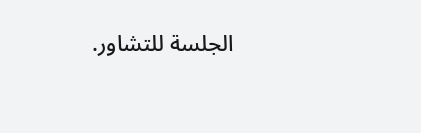الجلسة للتشاور.